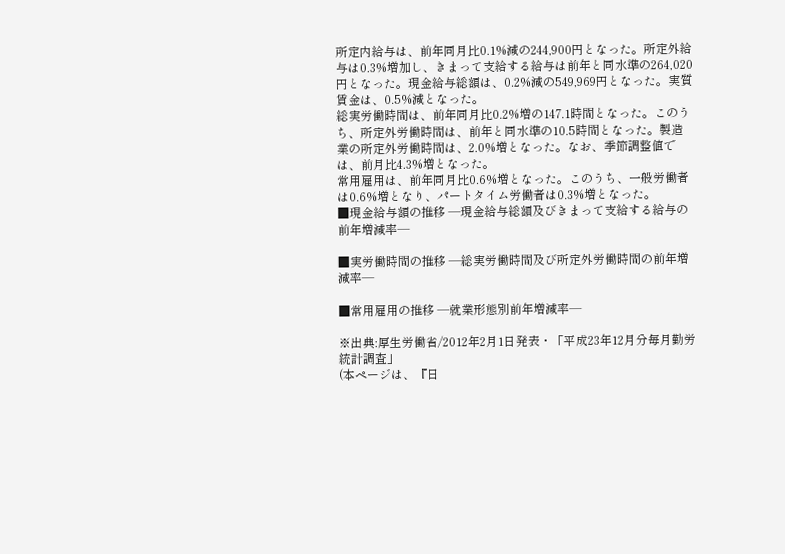所定内給与は、前年同月比0.1%減の244,900円となった。所定外給与は0.3%増加し、きまって支給する給与は前年と同水準の264,020円となった。現金給与総額は、0.2%減の549,969円となった。実質賃金は、0.5%減となった。
総実労働時間は、前年同月比0.2%増の147.1時間となった。このうち、所定外労働時間は、前年と同水準の10.5時間となった。製造業の所定外労働時間は、2.0%増となった。なお、季節調整値では、前月比4.3%増となった。
常用雇用は、前年同月比0.6%増となった。このうち、一般労働者は0.6%増となり、パートタイム労働者は0.3%増となった。
■現金給与額の推移 ―現金給与総額及びきまって支給する給与の前年増減率―

■実労働時間の推移 ―総実労働時間及び所定外労働時間の前年増減率―

■常用雇用の推移 ―就業形態別前年増減率―

※出典:厚生労働省/2012年2月1日発表・「平成23年12月分毎月勤労統計調査」
(本ページは、『日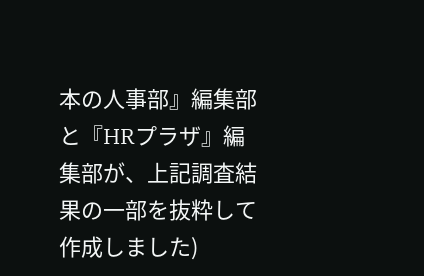本の人事部』編集部と『HRプラザ』編集部が、上記調査結果の一部を抜粋して作成しました)